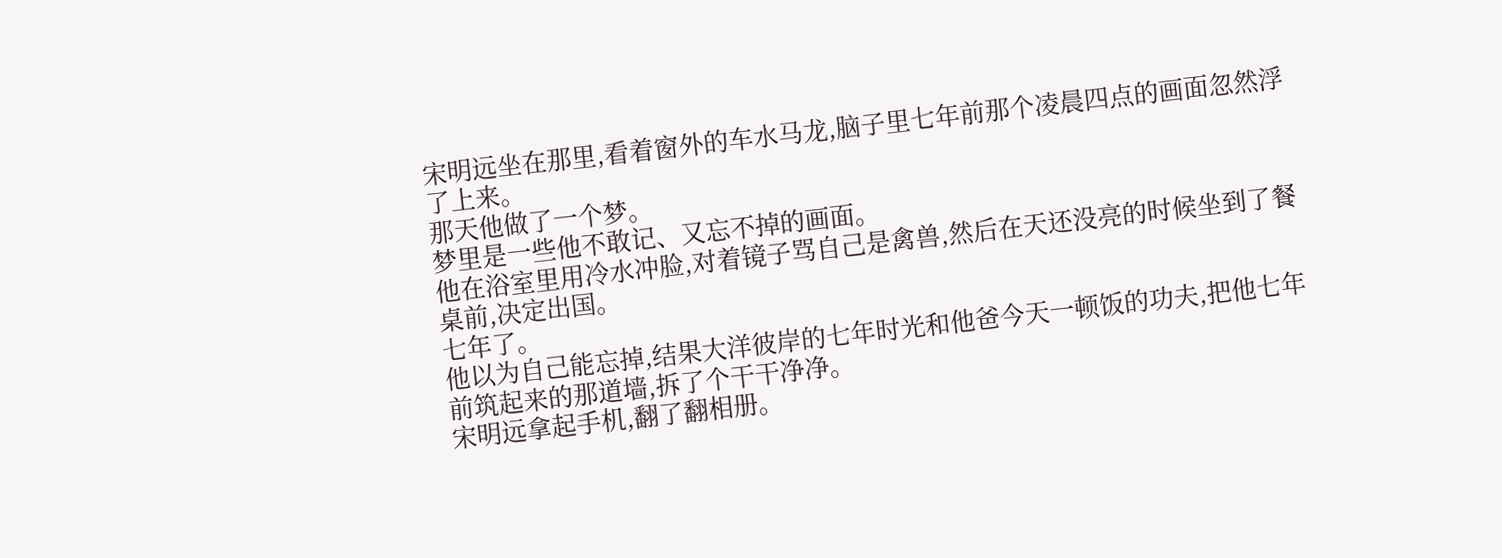宋明远坐在那里,看着窗外的车水马龙,脑子里七年前那个凌晨四点的画面忽然浮了上来。
那天他做了一个梦。
梦里是一些他不敢记、又忘不掉的画面。
他在浴室里用冷水冲脸,对着镜子骂自己是禽兽,然后在天还没亮的时候坐到了餐桌前,决定出国。
七年了。
他以为自己能忘掉,结果大洋彼岸的七年时光和他爸今天一顿饭的功夫,把他七年前筑起来的那道墙,拆了个干干净净。
宋明远拿起手机,翻了翻相册。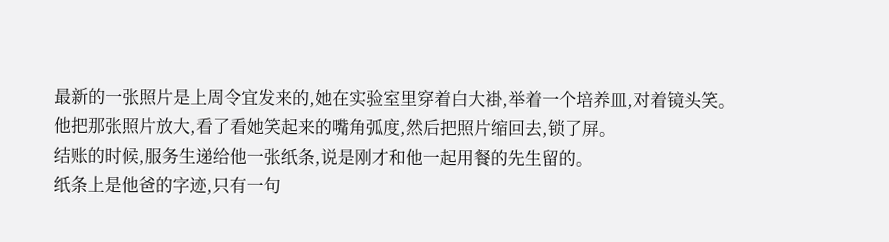最新的一张照片是上周令宜发来的,她在实验室里穿着白大褂,举着一个培养皿,对着镜头笑。
他把那张照片放大,看了看她笑起来的嘴角弧度,然后把照片缩回去,锁了屏。
结账的时候,服务生递给他一张纸条,说是刚才和他一起用餐的先生留的。
纸条上是他爸的字迹,只有一句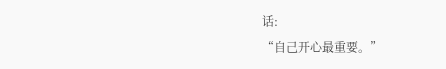话:
“自己开心最重要。”